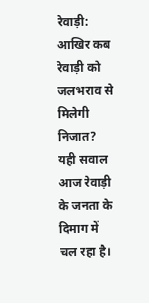रेवाड़ी: आखिर कब रेवाड़ी को जलभराव से मिलेगी निजात? यही सवाल आज रेवाड़ी के जनता के दिमाग में चल रहा है।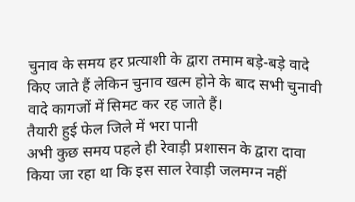चुनाव के समय हर प्रत्याशी के द्वारा तमाम बड़े-बड़े वादे किए जाते हैं लेकिन चुनाव खत्म होने के बाद सभी चुनावी वादे कागजों में सिमट कर रह जाते हैं।
तैयारी हुई फेल जिले में भरा पानी
अभी कुछ समय पहले ही रेवाड़ी प्रशासन के द्वारा दावा किया जा रहा था कि इस साल रेवाड़ी जलमग्न नहीं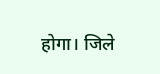होगा। जिले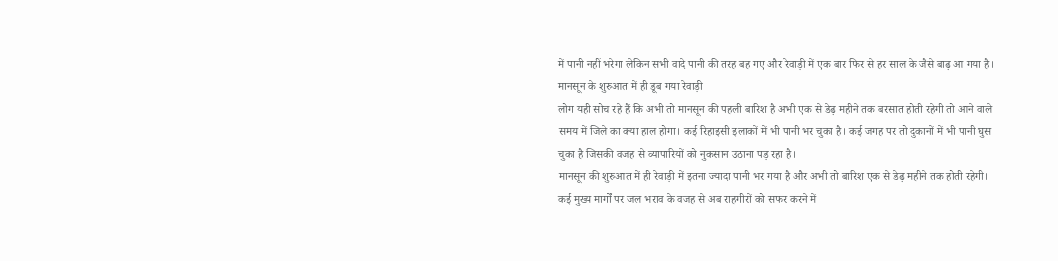में पानी नहीं भरेगा लेकिन सभी वादे पानी की तरह बह गए और रेवाड़ी में एक बार फिर से हर साल के जैसे बाढ़ आ गया है।
मानसून के शुरुआत में ही डूब गया रेवाड़ी
लोग यही सोच रहे हैं कि अभी तो मानसून की पहली बारिश है अभी एक से डेढ़ महीने तक बरसात होती रहेगी तो आने वाले समय में जिले का क्या हाल होगा। कई रिहाइसी इलाकों में भी पानी भर चुका है। कई जगह पर तो दुकानों में भी पानी घुस चुका है जिसकी वजह से व्यापारियों को नुकसान उठाना पड़ रहा है।
मानसून की शुरुआत में ही रेवाड़ी में इतना ज्यादा पानी भर गया है और अभी तो बारिश एक से डेढ़ महीने तक होती रहेगी। कई मुख्य मार्गों पर जल भराव के वजह से अब राहगीरों को सफर करने में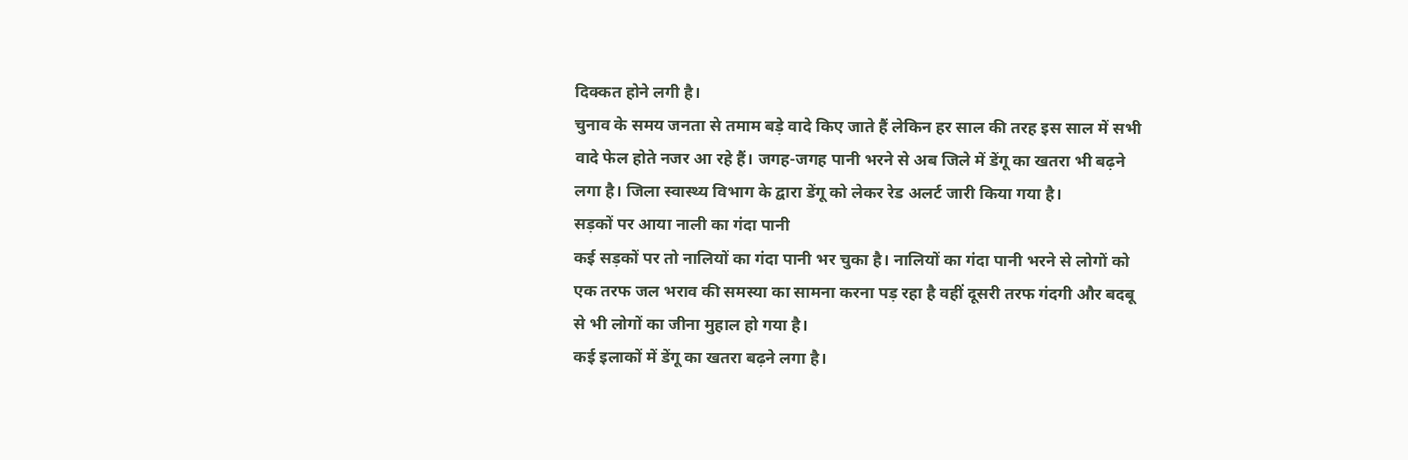दिक्कत होने लगी है।
चुनाव के समय जनता से तमाम बड़े वादे किए जाते हैं लेकिन हर साल की तरह इस साल में सभी वादे फेल होते नजर आ रहे हैं। जगह-जगह पानी भरने से अब जिले में डेंगू का खतरा भी बढ़ने लगा है। जिला स्वास्थ्य विभाग के द्वारा डेंगू को लेकर रेड अलर्ट जारी किया गया है।
सड़कों पर आया नाली का गंदा पानी
कई सड़कों पर तो नालियों का गंदा पानी भर चुका है। नालियों का गंदा पानी भरने से लोगों को एक तरफ जल भराव की समस्या का सामना करना पड़ रहा है वहीं दूसरी तरफ गंदगी और बदबू से भी लोगों का जीना मुहाल हो गया है।
कई इलाकों में डेंगू का खतरा बढ़ने लगा है।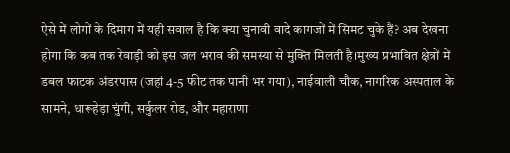ऐसे में लोगों के दिमाग में यही सवाल है कि क्या चुनावी वादे कागजों में सिमट चुके हैं? अब देखना होगा कि कब तक रेवाड़ी को इस जल भराव की समस्या से मुक्ति मिलती है।मुख्य प्रभावित क्षेत्रों में डबल फाटक अंडरपास (जहां 4-5 फीट तक पानी भर गया), नाईवाली चौक, नागरिक अस्पताल के सामने, धारूहेड़ा चुंगी, सर्कुलर रोड, और महाराणा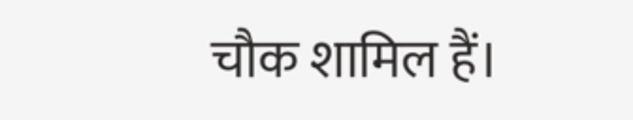चौक शामिल हैं।